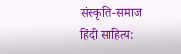संस्कृति-समाज हिंदी साहित्य: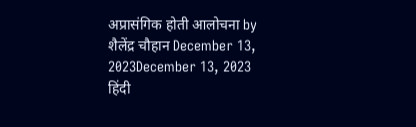अप्रासंगिक होती आलोचना by शैलेंद्र चौहान December 13, 2023December 13, 2023 हिंदी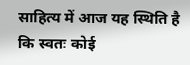साहित्य में आज यह स्थिति है कि स्वतः कोई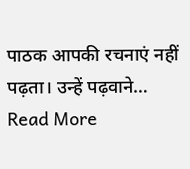पाठक आपकी रचनाएं नहीं पढ़ता। उन्हें पढ़वाने… Read More